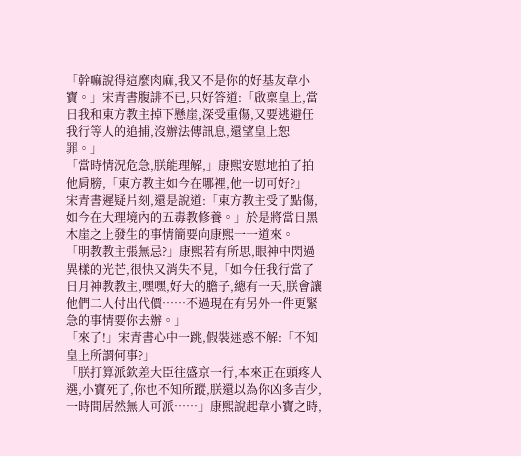「幹嘛說得這麼肉麻,我又不是你的好基友韋小寶。」宋青書腹誹不已,只好答道:「啟稟皇上,當日我和東方教主掉下懸崖,深受重傷,又要逃避任我行等人的追捕,沒辦法傳訊息,還望皇上恕罪。」
「當時情況危急,朕能理解,」康熙安慰地拍了拍他肩膀,「東方教主如今在哪裡,他一切可好?」
宋青書遲疑片刻,還是說道:「東方教主受了點傷,如今在大理境內的五毒教修養。」於是將當日黑木崖之上發生的事情簡要向康熙一一道來。
「明教教主張無忌?」康熙若有所思,眼神中閃過異樣的光芒,很快又消失不見,「如今任我行當了日月神教教主,嘿嘿,好大的膽子,總有一天,朕會讓他們二人付出代價……不過現在有另外一件更緊急的事情要你去辦。」
「來了!」宋青書心中一跳,假裝迷惑不解:「不知皇上所謂何事?」
「朕打算派欽差大臣往盛京一行,本來正在頭疼人選,小寶死了,你也不知所蹤,朕還以為你凶多吉少,一時間居然無人可派……」康熙說起韋小寶之時,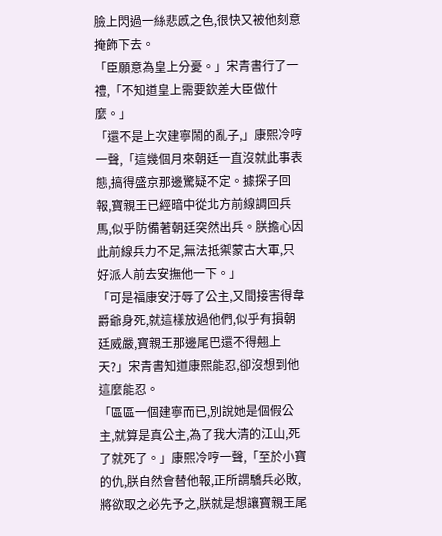臉上閃過一絲悲慼之色,很快又被他刻意掩飾下去。
「臣願意為皇上分憂。」宋青書行了一禮,「不知道皇上需要欽差大臣做什麼。」
「還不是上次建寧鬧的亂子,」康熙冷哼一聲,「這幾個月來朝廷一直沒就此事表態,搞得盛京那邊驚疑不定。據探子回報,寶親王已經暗中從北方前線調回兵馬,似乎防備著朝廷突然出兵。朕擔心因此前線兵力不足,無法抵禦蒙古大軍,只好派人前去安撫他一下。」
「可是福康安汙辱了公主,又間接害得韋爵爺身死,就這樣放過他們,似乎有損朝廷威嚴,寶親王那邊尾巴還不得翹上天?」宋青書知道康熙能忍,卻沒想到他這麼能忍。
「區區一個建寧而已,別說她是個假公主,就算是真公主,為了我大清的江山,死了就死了。」康熙冷哼一聲,「至於小寶的仇,朕自然會替他報,正所謂驕兵必敗,將欲取之必先予之,朕就是想讓寶親王尾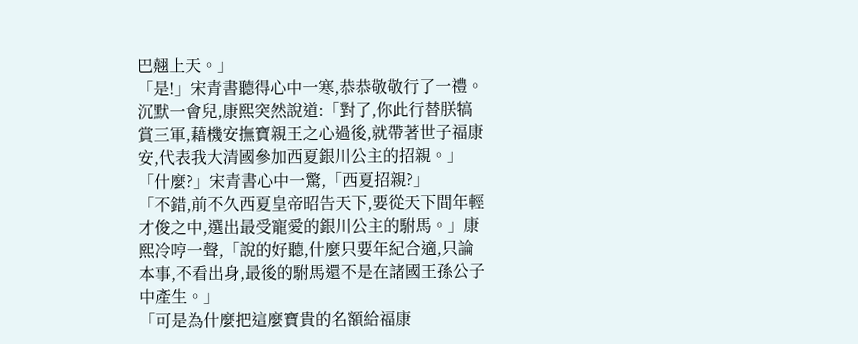巴翹上天。」
「是!」宋青書聽得心中一寒,恭恭敬敬行了一禮。
沉默一會兒,康熙突然說道:「對了,你此行替朕犒賞三軍,藉機安撫寶親王之心過後,就帶著世子福康安,代表我大清國參加西夏銀川公主的招親。」
「什麼?」宋青書心中一驚,「西夏招親?」
「不錯,前不久西夏皇帝昭告天下,要從天下間年輕才俊之中,選出最受寵愛的銀川公主的駙馬。」康熙冷哼一聲,「說的好聽,什麼只要年紀合適,只論本事,不看出身,最後的駙馬還不是在諸國王孫公子中產生。」
「可是為什麼把這麼寶貴的名額給福康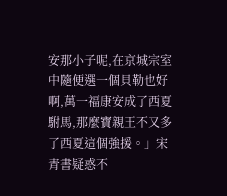安那小子呢,在京城宗室中隨便選一個貝勒也好啊,萬一福康安成了西夏駙馬,那麼寶親王不又多了西夏這個強援。」宋青書疑惑不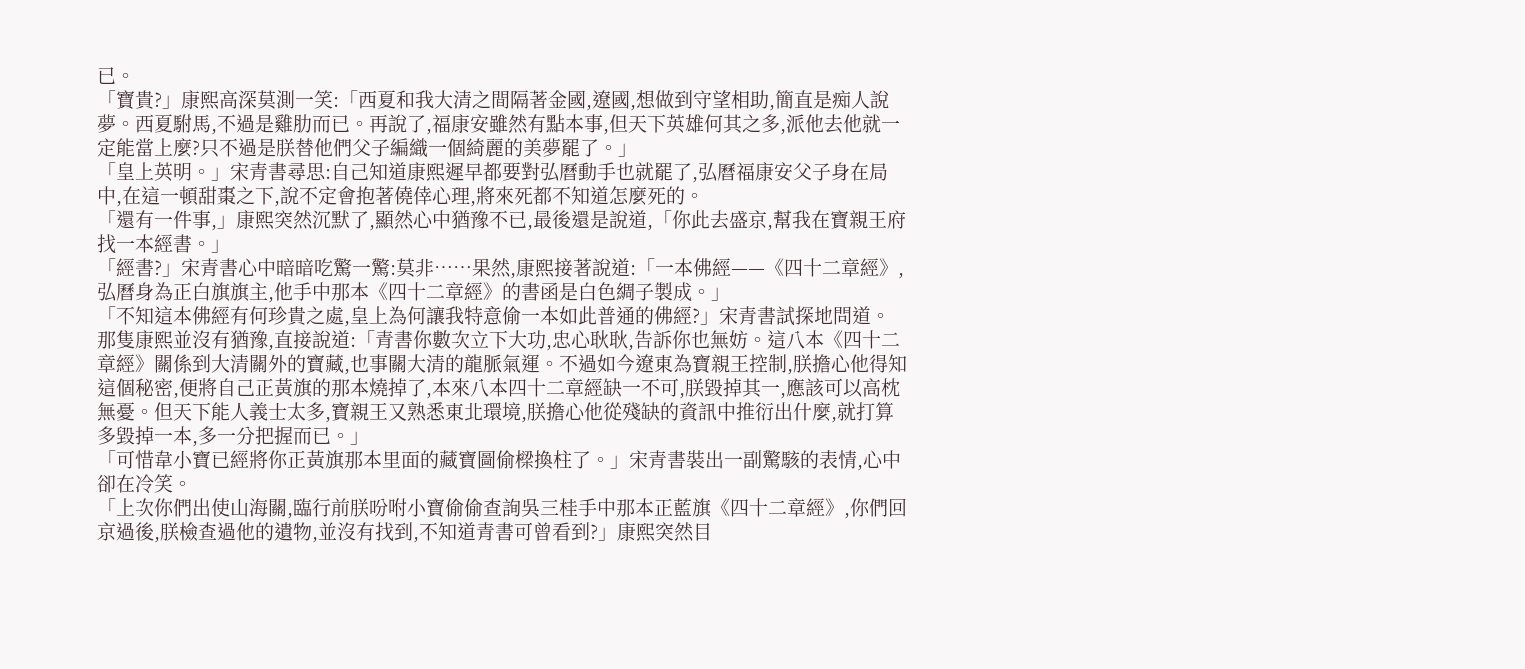已。
「寶貴?」康熙高深莫測一笑:「西夏和我大清之間隔著金國,遼國,想做到守望相助,簡直是痴人說夢。西夏駙馬,不過是雞肋而已。再說了,福康安雖然有點本事,但天下英雄何其之多,派他去他就一定能當上麼?只不過是朕替他們父子編織一個綺麗的美夢罷了。」
「皇上英明。」宋青書尋思:自己知道康熙遲早都要對弘曆動手也就罷了,弘曆福康安父子身在局中,在這一頓甜棗之下,說不定會抱著僥倖心理,將來死都不知道怎麼死的。
「還有一件事,」康熙突然沉默了,顯然心中猶豫不已,最後還是說道,「你此去盛京,幫我在寶親王府找一本經書。」
「經書?」宋青書心中暗暗吃驚一驚:莫非……果然,康熙接著說道:「一本佛經——《四十二章經》,弘曆身為正白旗旗主,他手中那本《四十二章經》的書函是白色綢子製成。」
「不知這本佛經有何珍貴之處,皇上為何讓我特意偷一本如此普通的佛經?」宋青書試探地問道。
那隻康熙並沒有猶豫,直接說道:「青書你數次立下大功,忠心耿耿,告訴你也無妨。這八本《四十二章經》關係到大清關外的寶藏,也事關大清的龍脈氣運。不過如今遼東為寶親王控制,朕擔心他得知這個秘密,便將自己正黃旗的那本燒掉了,本來八本四十二章經缺一不可,朕毀掉其一,應該可以高枕無憂。但天下能人義士太多,寶親王又熟悉東北環境,朕擔心他從殘缺的資訊中推衍出什麼,就打算多毀掉一本,多一分把握而已。」
「可惜韋小寶已經將你正黃旗那本里面的藏寶圖偷樑換柱了。」宋青書裝出一副驚駭的表情,心中卻在冷笑。
「上次你們出使山海關,臨行前朕吩咐小寶偷偷查詢吳三桂手中那本正藍旗《四十二章經》,你們回京過後,朕檢查過他的遺物,並沒有找到,不知道青書可曾看到?」康熙突然目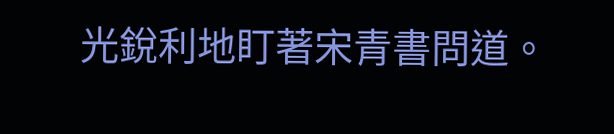光銳利地盯著宋青書問道。